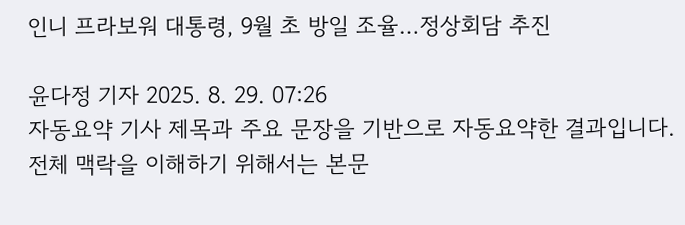인니 프라보워 대통령, 9월 초 방일 조율…정상회담 추진

윤다정 기자 2025. 8. 29. 07:26
자동요약 기사 제목과 주요 문장을 기반으로 자동요약한 결과입니다.
전체 맥락을 이해하기 위해서는 본문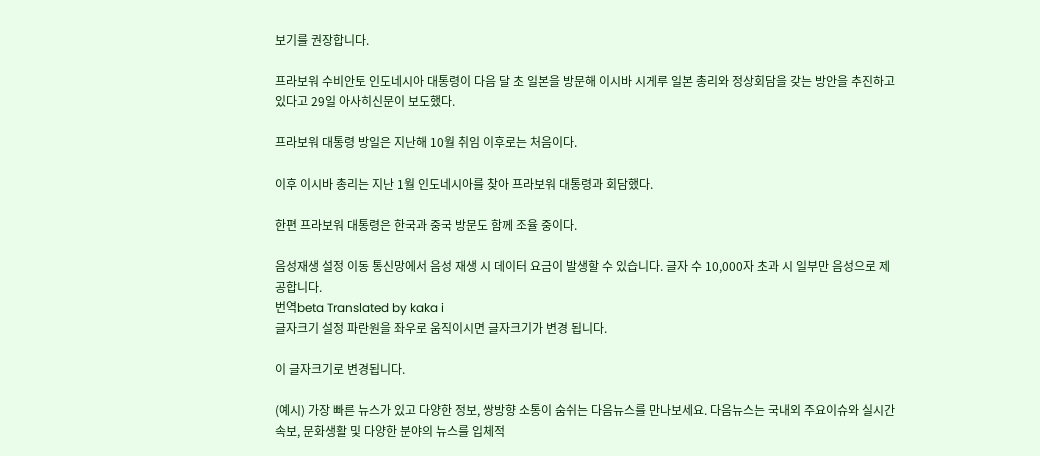보기를 권장합니다.

프라보워 수비안토 인도네시아 대통령이 다음 달 초 일본을 방문해 이시바 시게루 일본 총리와 정상회담을 갖는 방안을 추진하고 있다고 29일 아사히신문이 보도했다.

프라보워 대통령 방일은 지난해 10월 취임 이후로는 처음이다.

이후 이시바 총리는 지난 1월 인도네시아를 찾아 프라보워 대통령과 회담했다.

한편 프라보워 대통령은 한국과 중국 방문도 함께 조율 중이다.

음성재생 설정 이동 통신망에서 음성 재생 시 데이터 요금이 발생할 수 있습니다. 글자 수 10,000자 초과 시 일부만 음성으로 제공합니다.
번역beta Translated by kaka i
글자크기 설정 파란원을 좌우로 움직이시면 글자크기가 변경 됩니다.

이 글자크기로 변경됩니다.

(예시) 가장 빠른 뉴스가 있고 다양한 정보, 쌍방향 소통이 숨쉬는 다음뉴스를 만나보세요. 다음뉴스는 국내외 주요이슈와 실시간 속보, 문화생활 및 다양한 분야의 뉴스를 입체적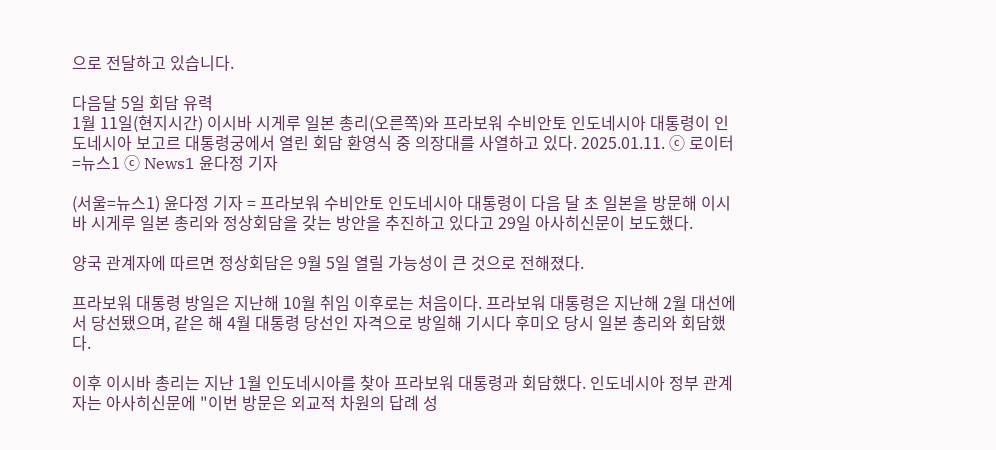으로 전달하고 있습니다.

다음달 5일 회담 유력
1월 11일(현지시간) 이시바 시게루 일본 총리(오른쪽)와 프라보워 수비안토 인도네시아 대통령이 인도네시아 보고르 대통령궁에서 열린 회담 환영식 중 의장대를 사열하고 있다. 2025.01.11. ⓒ 로이터=뉴스1 ⓒ News1 윤다정 기자

(서울=뉴스1) 윤다정 기자 = 프라보워 수비안토 인도네시아 대통령이 다음 달 초 일본을 방문해 이시바 시게루 일본 총리와 정상회담을 갖는 방안을 추진하고 있다고 29일 아사히신문이 보도했다.

양국 관계자에 따르면 정상회담은 9월 5일 열릴 가능성이 큰 것으로 전해졌다.

프라보워 대통령 방일은 지난해 10월 취임 이후로는 처음이다. 프라보워 대통령은 지난해 2월 대선에서 당선됐으며, 같은 해 4월 대통령 당선인 자격으로 방일해 기시다 후미오 당시 일본 총리와 회담했다.

이후 이시바 총리는 지난 1월 인도네시아를 찾아 프라보워 대통령과 회담했다. 인도네시아 정부 관계자는 아사히신문에 "이번 방문은 외교적 차원의 답례 성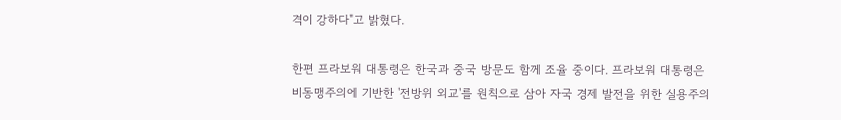격이 강하다"고 밝혔다.

한편 프라보워 대통령은 한국과 중국 방문도 함께 조율 중이다. 프라보워 대통령은 비동맹주의에 기반한 '전방위 외교'를 원칙으로 삼아 자국 경제 발전을 위한 실용주의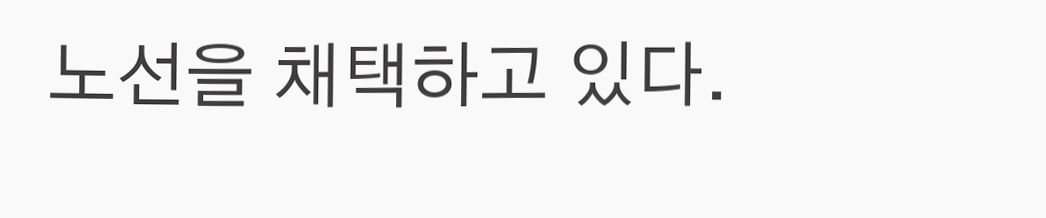노선을 채택하고 있다.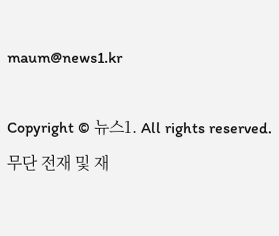maum@news1.kr

Copyright © 뉴스1. All rights reserved. 무단 전재 및 재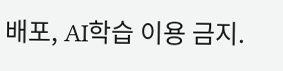배포, AI학습 이용 금지.